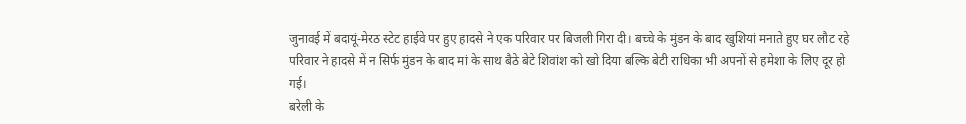जुनावई में बदायूं-मेरठ स्टेट हाईवे पर हुए हादसे ने एक परिवार पर बिजली गिरा दी। बच्चे के मुंडन के बाद खुशियां मनाते हुए घर लौट रहे परिवार ने हादसे में न सिर्फ मुंडन के बाद मां के साथ बैठे बेटे शिवांश को खो दिया बल्कि बेटी राधिका भी अपनों से हमेशा के लिए दूर हो गई।
बरेली के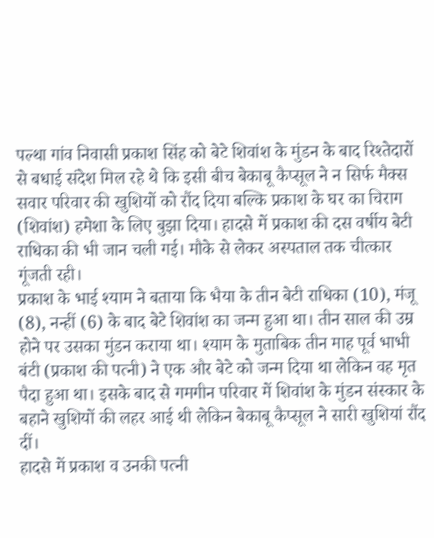पल्था गांव निवासी प्रकाश सिंह को बेटे शिवांश के मुंडन के बाद रिश्तेदारों से बधाई संदेश मिल रहे थे कि इसी बीच बेकाबू कैप्सूल ने न सिर्फ मैक्स सवार परिवार की खुशियों को रौंद दिया बल्कि प्रकाश के घर का चिराग (शिवांश) हमेशा के लिए बुझा दिया। हादसे में प्रकाश की दस वर्षीय बेटी राधिका की भी जान चली गई। मौके से लेकर अस्पताल तक चीत्कार गूंजती रही।
प्रकाश के भाई श्याम ने बताया कि भैया के तीन बेटी राधिका (10), मंजू (8), नन्हीं (6) के बाद बेटे शिवांश का जन्म हुआ था। तीन साल की उम्र होने पर उसका मुंडन कराया था। श्याम के मुताबिक तीन माह पूर्व भाभी बंटी (प्रकाश की पत्नी) ने एक और बेटे को जन्म दिया था लेकिन वह मृत पैदा हुआ था। इसके बाद से गमगीन परिवार में शिवांश के मुंडन संस्कार के बहाने खुशियों की लहर आई थी लेकिन बेकाबू कैप्सूल ने सारी खुशियां रौंद दीं।
हादसे में प्रकाश व उनकी पत्नी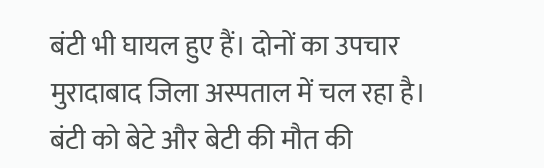बंटी भी घायल हुए हैं। दोनों का उपचार मुरादाबाद जिला अस्पताल में चल रहा है। बंटी को बेटे और बेटी की मौत की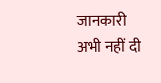जानकारी अभी नहीं दी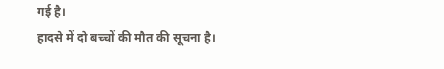गई है।
हादसे में दो बच्चों की मौत की सूचना है।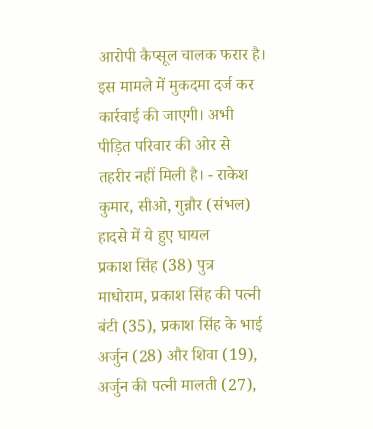आरोपी कैप्सूल चालक फरार है। इस मामले में मुकदमा दर्ज कर कार्रवाई की जाएगी। अभी पीड़ित परिवार की ओर से तहरीर नहीं मिली है। - राकेश कुमार, सीओ, गुन्नौर (संभल)
हादसे में ये हुए घायल
प्रकाश सिंह (38) पुत्र माधोराम, प्रकाश सिंह की पत्नी बंटी (35), प्रकाश सिंह के भाई अर्जुन (28) और शिवा (19), अर्जुन की पत्नी मालती (27),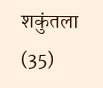शकुंतला (35)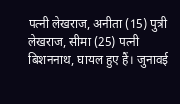पत्नी लेखराज, अनीता (15) पुत्री लेखराज, सीमा (25) पत्नी बिशननाथ, घायल हुए हैं। जुनावई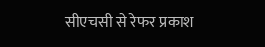सीएचसी से रेफर प्रकाश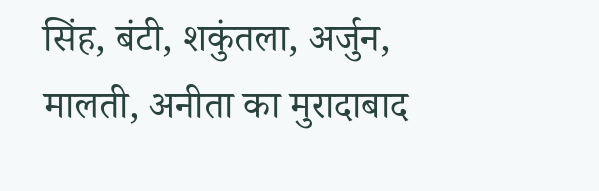सिंह, बंटी, शकुंतला, अर्जुन, मालती, अनीता का मुरादाबाद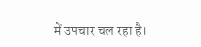में उपचार चल रहा है।